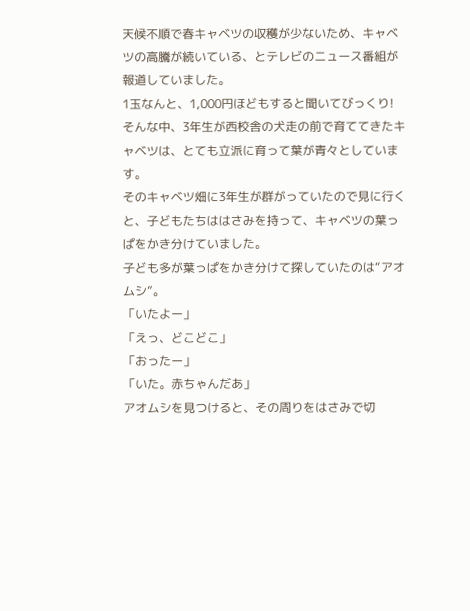天候不順で春キャベツの収穫が少ないため、キャベツの高騰が続いている、とテレビのニュース番組が報道していました。
1玉なんと、1,000円ほどもすると聞いてびっくり!
そんな中、3年生が西校舎の犬走の前で育ててきたキャベツは、とても立派に育って葉が青々としています。
そのキャベツ畑に3年生が群がっていたので見に行くと、子どもたちははさみを持って、キャベツの葉っぱをかき分けていました。
子ども多が葉っぱをかき分けて探していたのは“アオムシ”。
「いたよー」
「えっ、どこどこ」
「おったー」
「いた。赤ちゃんだあ」
アオムシを見つけると、その周りをはさみで切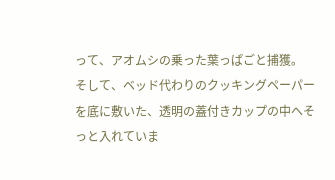って、アオムシの乗った葉っぱごと捕獲。
そして、ベッド代わりのクッキングペーパーを底に敷いた、透明の蓋付きカップの中へそっと入れていま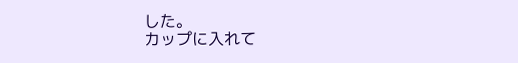した。
カップに入れて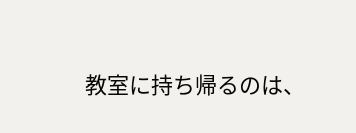教室に持ち帰るのは、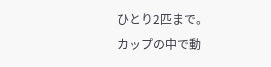ひとり2匹まで。
カップの中で動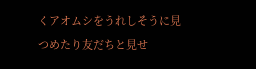くアオムシをうれしそうに見つめたり友だちと見せ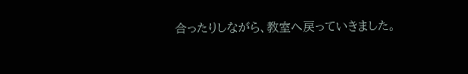合ったりしながら、教室へ戻っていきました。